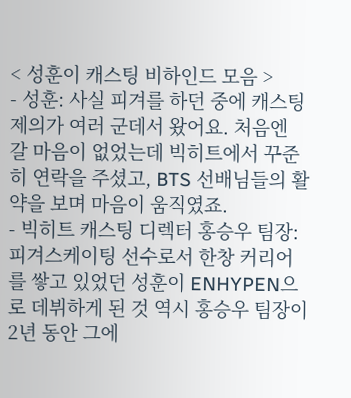< 성훈이 캐스팅 비하인드 모음 >
- 성훈: 사실 피겨를 하던 중에 캐스팅 제의가 여러 군데서 왔어요. 처음엔 갈 마음이 없었는데 빅히트에서 꾸준히 연락을 주셨고, BTS 선배님들의 활약을 보며 마음이 움직였죠.
- 빅히트 캐스팅 디렉터 홍승우 팀장: 피겨스케이팅 선수로서 한창 커리어를 쌓고 있었던 성훈이 ENHYPEN으로 데뷔하게 된 것 역시 홍승우 팀장이 2년 동안 그에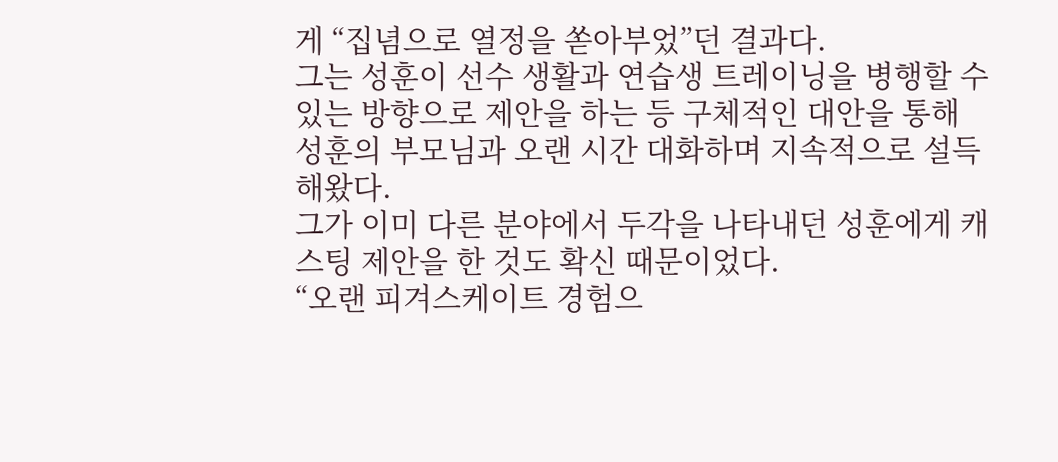게 “집념으로 열정을 쏟아부었”던 결과다.
그는 성훈이 선수 생활과 연습생 트레이닝을 병행할 수 있는 방향으로 제안을 하는 등 구체적인 대안을 통해 성훈의 부모님과 오랜 시간 대화하며 지속적으로 설득해왔다.
그가 이미 다른 분야에서 두각을 나타내던 성훈에게 캐스팅 제안을 한 것도 확신 때문이었다.
“오랜 피겨스케이트 경험으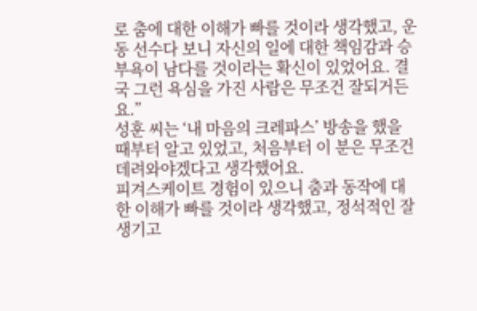로 춤에 대한 이해가 빠를 것이라 생각했고, 운동 선수다 보니 자신의 일에 대한 책임감과 승부욕이 남다를 것이라는 확신이 있었어요. 결국 그런 욕심을 가진 사람은 무조건 잘되거든요.”
성훈 씨는 ‘내 마음의 크레파스’ 방송을 했을 때부터 알고 있었고, 처음부터 이 분은 무조건 데려와야겠다고 생각했어요.
피겨스케이트 경험이 있으니 춤과 동작에 대한 이해가 빠를 것이라 생각했고, 정석적인 잘생기고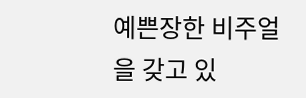예쁜장한 비주얼을 갖고 있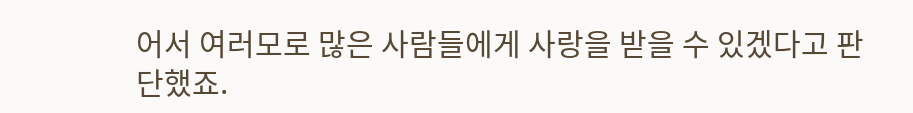어서 여러모로 많은 사람들에게 사랑을 받을 수 있겠다고 판단했죠.